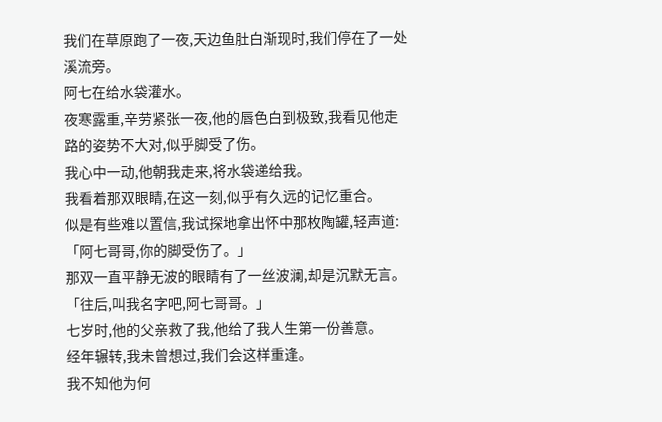我们在草原跑了一夜,天边鱼肚白渐现时,我们停在了一处溪流旁。
阿七在给水袋灌水。
夜寒露重,辛劳紧张一夜,他的唇色白到极致,我看见他走路的姿势不大对,似乎脚受了伤。
我心中一动,他朝我走来,将水袋递给我。
我看着那双眼睛,在这一刻,似乎有久远的记忆重合。
似是有些难以置信,我试探地拿出怀中那枚陶罐,轻声道:
「阿七哥哥,你的脚受伤了。」
那双一直平静无波的眼睛有了一丝波澜,却是沉默无言。
「往后,叫我名字吧,阿七哥哥。」
七岁时,他的父亲救了我,他给了我人生第一份善意。
经年辗转,我未曾想过,我们会这样重逢。
我不知他为何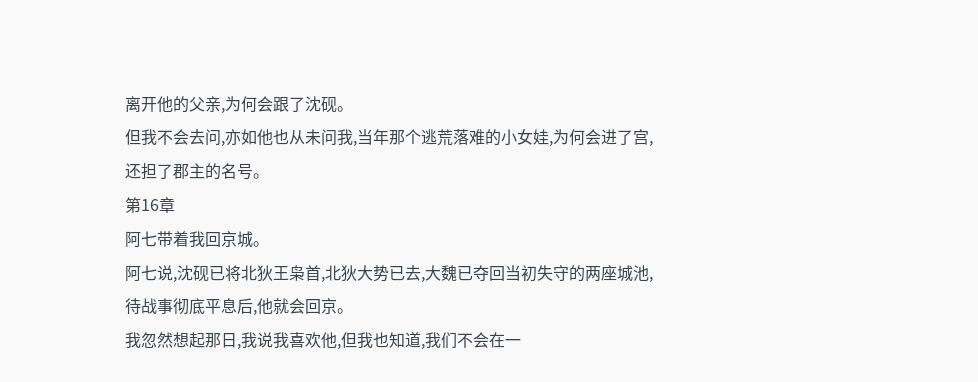离开他的父亲,为何会跟了沈砚。
但我不会去问,亦如他也从未问我,当年那个逃荒落难的小女娃,为何会进了宫,还担了郡主的名号。
第16章
阿七带着我回京城。
阿七说,沈砚已将北狄王枭首,北狄大势已去,大魏已夺回当初失守的两座城池,待战事彻底平息后,他就会回京。
我忽然想起那日,我说我喜欢他,但我也知道,我们不会在一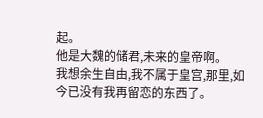起。
他是大魏的储君,未来的皇帝啊。
我想余生自由,我不属于皇宫,那里,如今已没有我再留恋的东西了。